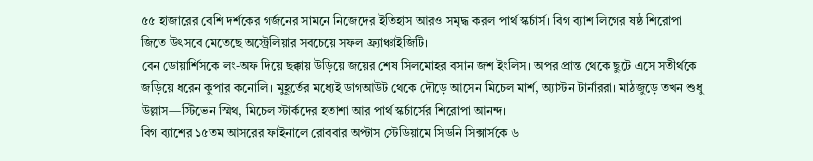৫৫ হাজারের বেশি দর্শকের গর্জনের সামনে নিজেদের ইতিহাস আরও সমৃদ্ধ করল পার্থ স্কর্চার্স। বিগ ব্যাশ লিগের ষষ্ঠ শিরোপা জিতে উৎসবে মেতেছে অস্ট্রেলিয়ার সবচেয়ে সফল ফ্র্যাঞ্চাইজিটি।
বেন ডোয়ার্শিসকে লং-অফ দিয়ে ছক্কায় উড়িয়ে জয়ের শেষ সিলমোহর বসান জশ ইংলিস। অপর প্রান্ত থেকে ছুটে এসে সতীর্থকে জড়িয়ে ধরেন কুপার কনোলি। মুহূর্তের মধ্যেই ডাগআউট থেকে দৌড়ে আসেন মিচেল মার্শ, অ্যাস্টন টার্নাররা। মাঠজুড়ে তখন শুধু উল্লাস—স্টিভেন স্মিথ, মিচেল স্টার্কদের হতাশা আর পার্থ স্কর্চার্সের শিরোপা আনন্দ।
বিগ ব্যাশের ১৫তম আসরের ফাইনালে রোববার অপ্টাস স্টেডিয়ামে সিডনি সিক্সার্সকে ৬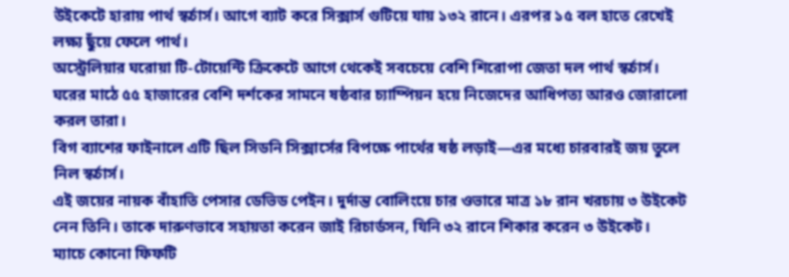উইকেটে হারায় পার্থ স্কর্চার্স। আগে ব্যাট করে সিক্সার্স গুটিয়ে যায় ১৩২ রানে। এরপর ১৫ বল হাতে রেখেই লক্ষ্য ছুঁয়ে ফেলে পার্থ।
অস্ট্রেলিয়ার ঘরোয়া টি-টোয়েন্টি ক্রিকেটে আগে থেকেই সবচেয়ে বেশি শিরোপা জেতা দল পার্থ স্কর্চার্স। ঘরের মাঠে ৫৫ হাজারের বেশি দর্শকের সামনে ষষ্ঠবার চ্যাম্পিয়ন হয়ে নিজেদের আধিপত্য আরও জোরালো করল তারা।
বিগ ব্যাশের ফাইনালে এটি ছিল সিডনি সিক্সার্সের বিপক্ষে পার্থের ষষ্ঠ লড়াই—এর মধ্যে চারবারই জয় তুলে নিল স্কর্চার্স।
এই জয়ের নায়ক বাঁহাতি পেসার ডেভিড পেইন। দুর্দান্ত বোলিংয়ে চার ওভারে মাত্র ১৮ রান খরচায় ৩ উইকেট নেন তিনি। তাকে দারুণভাবে সহায়তা করেন জাই রিচার্ডসন, যিনি ৩২ রানে শিকার করেন ৩ উইকেট।
ম্যাচে কোনো ফিফটি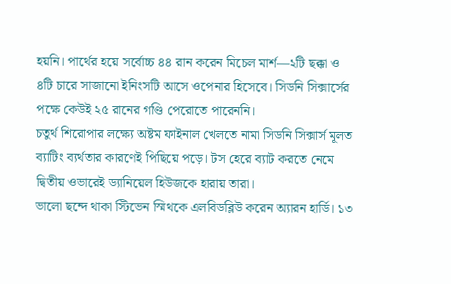হয়নি। পার্থের হয়ে সর্বোচ্চ ৪৪ রান করেন মিচেল মার্শ—২টি ছক্কা ও ৪টি চারে সাজানো ইনিংসটি আসে ওপেনার হিসেবে। সিডনি সিক্সার্সের পক্ষে কেউই ২৫ রানের গণ্ডি পেরোতে পারেননি।
চতুর্থ শিরোপার লক্ষ্যে অষ্টম ফাইনাল খেলতে নামা সিডনি সিক্সার্স মূলত ব্যাটিং ব্যর্থতার কারণেই পিছিয়ে পড়ে। টস হেরে ব্যাট করতে নেমে দ্বিতীয় ওভারেই ড্যানিয়েল হিউজকে হারায় তারা।
ভালো ছন্দে থাকা স্টিভেন স্মিথকে এলবিডব্লিউ করেন অ্যারন হার্ডি। ১৩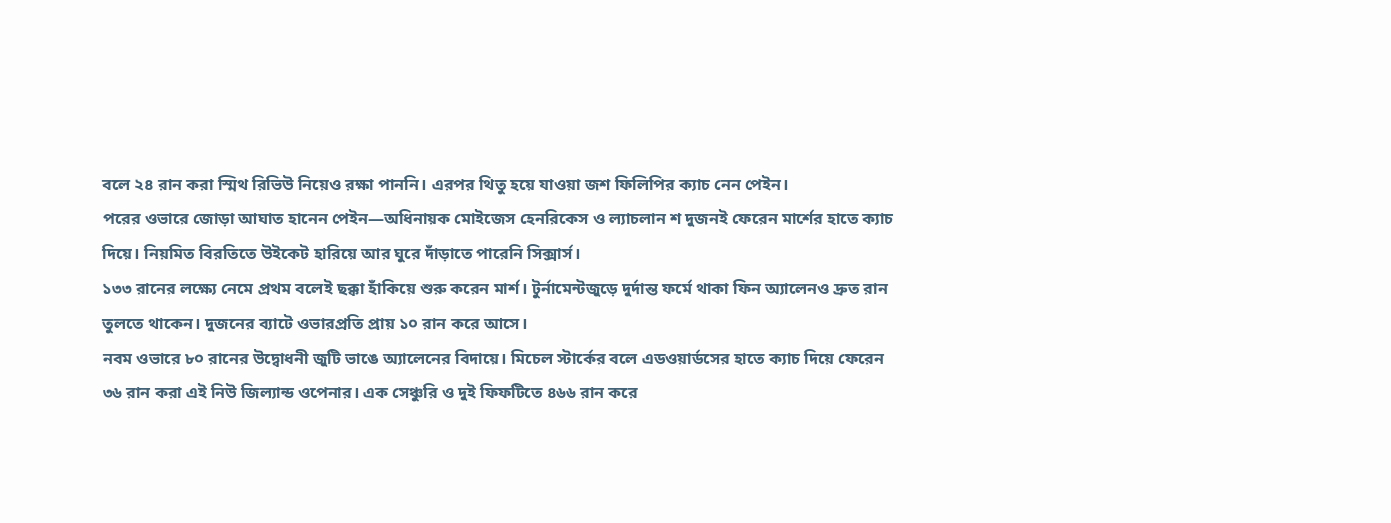বলে ২৪ রান করা স্মিথ রিভিউ নিয়েও রক্ষা পাননি। এরপর থিতু হয়ে যাওয়া জশ ফিলিপির ক্যাচ নেন পেইন।
পরের ওভারে জোড়া আঘাত হানেন পেইন—অধিনায়ক মোইজেস হেনরিকেস ও ল্যাচলান শ দুজনই ফেরেন মার্শের হাতে ক্যাচ দিয়ে। নিয়মিত বিরতিতে উইকেট হারিয়ে আর ঘুরে দাঁড়াতে পারেনি সিক্সার্স।
১৩৩ রানের লক্ষ্যে নেমে প্রথম বলেই ছক্কা হাঁকিয়ে শুরু করেন মার্শ। টুর্নামেন্টজুড়ে দুর্দান্ত ফর্মে থাকা ফিন অ্যালেনও দ্রুত রান তুলতে থাকেন। দুজনের ব্যাটে ওভারপ্রতি প্রায় ১০ রান করে আসে।
নবম ওভারে ৮০ রানের উদ্বোধনী জুটি ভাঙে অ্যালেনের বিদায়ে। মিচেল স্টার্কের বলে এডওয়ার্ডসের হাতে ক্যাচ দিয়ে ফেরেন ৩৬ রান করা এই নিউ জিল্যান্ড ওপেনার। এক সেঞ্চুরি ও দুই ফিফটিতে ৪৬৬ রান করে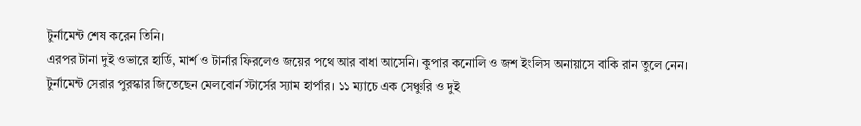টুর্নামেন্ট শেষ করেন তিনি।
এরপর টানা দুই ওভারে হার্ডি, মার্শ ও টার্নার ফিরলেও জয়ের পথে আর বাধা আসেনি। কুপার কনোলি ও জশ ইংলিস অনায়াসে বাকি রান তুলে নেন।
টুর্নামেন্ট সেরার পুরস্কার জিতেছেন মেলবোর্ন স্টার্সের স্যাম হার্পার। ১১ ম্যাচে এক সেঞ্চুরি ও দুই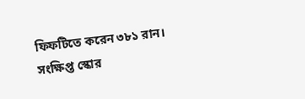ফিফটিতে করেন ৩৮১ রান।
সংক্ষিপ্ত স্কোর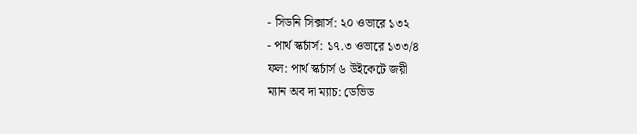- সিডনি সিক্সার্স: ২০ ওভারে ১৩২
- পার্থ স্কর্চার্স: ১৭.৩ ওভারে ১৩৩/৪
ফল: পার্থ স্কর্চার্স ৬ উইকেটে জয়ী
ম্যান অব দা ম্যাচ: ডেভিড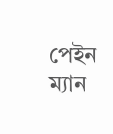পেইন
ম্যান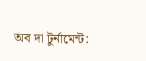অব দা টুর্নামেন্ট: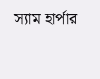স্যাম হার্পার